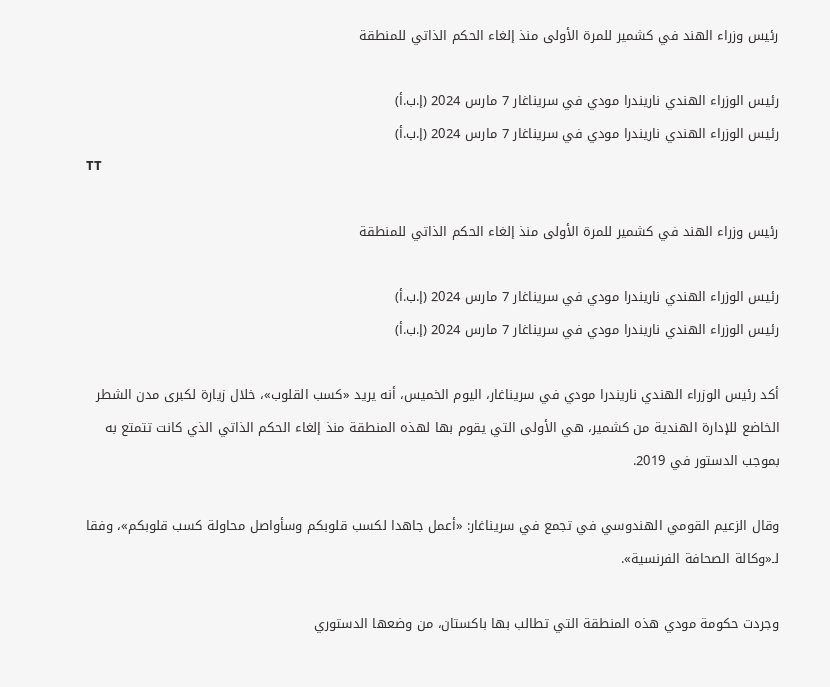رئيس وزراء الهند في كشمير للمرة الأولى منذ إلغاء الحكم الذاتي للمنطقة

رئيس الوزراء الهندي ناريندرا مودي في سريناغار 7 مارس 2024 (إ.ب.أ)
رئيس الوزراء الهندي ناريندرا مودي في سريناغار 7 مارس 2024 (إ.ب.أ)
TT

رئيس وزراء الهند في كشمير للمرة الأولى منذ إلغاء الحكم الذاتي للمنطقة

رئيس الوزراء الهندي ناريندرا مودي في سريناغار 7 مارس 2024 (إ.ب.أ)
رئيس الوزراء الهندي ناريندرا مودي في سريناغار 7 مارس 2024 (إ.ب.أ)

أكد رئيس الوزراء الهندي ناريندرا مودي في سريناغار، اليوم الخميس، أنه يريد «كسب القلوب»، خلال زيارة لكبرى مدن الشطر الخاضع للإدارة الهندية من كشمير، هي الأولى التي يقوم بها لهذه المنطقة منذ إلغاء الحكم الذاتي الذي كانت تتمتع به بموجب الدستور في 2019.

وقال الزعيم القومي الهندوسي في تجمع في سريناغار: «أعمل جاهدا لكسب قلوبكم وسأواصل محاولة كسب قلوبكم»، وفقا لـ«وكالة الصحافة الفرنسية».

وجردت حكومة مودي هذه المنطقة التي تطالب بها باكستان، من وضعها الدستوري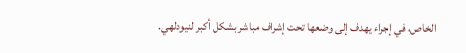الخاص، في إجراء يهدف إلى وضعها تحت إشراف مباشر بشكل أكبر لنيودلهي.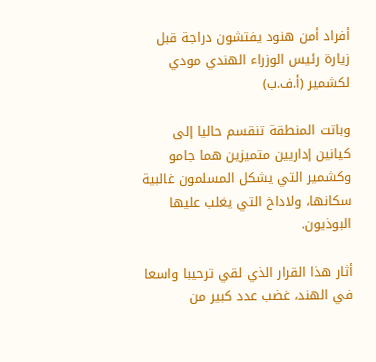أفراد أمن هنود يفتشون دراجة قبل زيارة رئيس الوزراء الهندي مودي لكشمير (أ.ف.ب)

وباتت المنطقة تنقسم حاليا إلى كيانين إداريين متميزين هما جامو وكشمير التي يشكل المسلمون غالبية سكانها، ولاداخ التي يغلب عليها البوذيون.

أثار هذا القرار الذي لقي ترحيبا واسعا في الهند، غضب عدد كبير من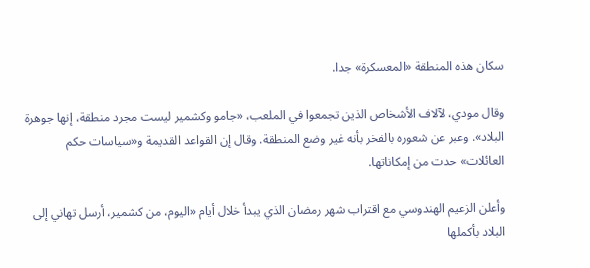سكان هذه المنطقة «المعسكرة» جدا.

وقال مودي، لآلاف الأشخاص الذين تجمعوا في الملعب، «جامو وكشمير ليست مجرد منطقة، إنها جوهرة البلاد». وعبر عن شعوره بالفخر بأنه غير وضع المنطقة. وقال إن القواعد القديمة و«سياسات حكم العائلات» حدت من إمكاناتها.

وأعلن الزعيم الهندوسي مع اقتراب شهر رمضان الذي يبدأ خلال أيام «اليوم، من كشمير، أرسل تهاني إلى البلاد بأكملها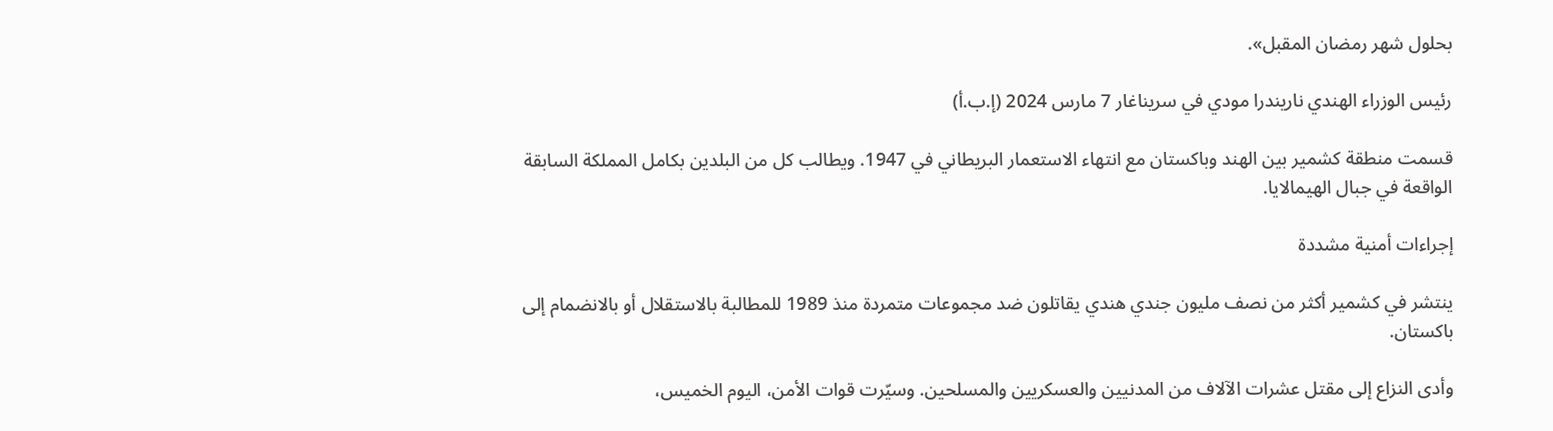بحلول شهر رمضان المقبل».

رئيس الوزراء الهندي ناريندرا مودي في سريناغار 7 مارس 2024 (إ.ب.أ)

قسمت منطقة كشمير بين الهند وباكستان مع انتهاء الاستعمار البريطاني في 1947. ويطالب كل من البلدين بكامل المملكة السابقة الواقعة في جبال الهيمالايا.

إجراءات أمنية مشددة

ينتشر في كشمير أكثر من نصف مليون جندي هندي يقاتلون ضد مجموعات متمردة منذ 1989 للمطالبة بالاستقلال أو بالانضمام إلى باكستان.

وأدى النزاع إلى مقتل عشرات الآلاف من المدنيين والعسكريين والمسلحين. وسيّرت قوات الأمن، اليوم الخميس،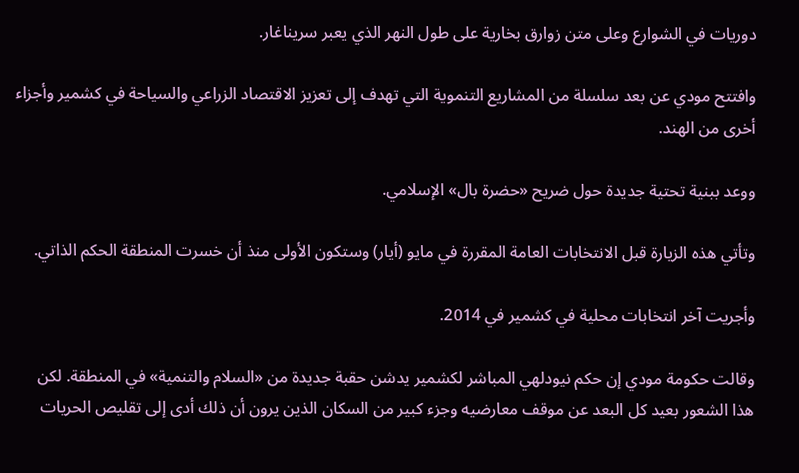دوريات في الشوارع وعلى متن زوارق بخارية على طول النهر الذي يعبر سريناغار.

وافتتح مودي عن بعد سلسلة من المشاريع التنموية التي تهدف إلى تعزيز الاقتصاد الزراعي والسياحة في كشمير وأجزاء أخرى من الهند.

ووعد ببنية تحتية جديدة حول ضريح «حضرة بال» الإسلامي.

وتأتي هذه الزيارة قبل الانتخابات العامة المقررة في مايو (أيار) وستكون الأولى منذ أن خسرت المنطقة الحكم الذاتي.

وأجريت آخر انتخابات محلية في كشمير في 2014.

وقالت حكومة مودي إن حكم نيودلهي المباشر لكشمير يدشن حقبة جديدة من «السلام والتنمية» في المنطقة. لكن هذا الشعور بعيد كل البعد عن موقف معارضيه وجزء كبير من السكان الذين يرون أن ذلك أدى إلى تقليص الحريات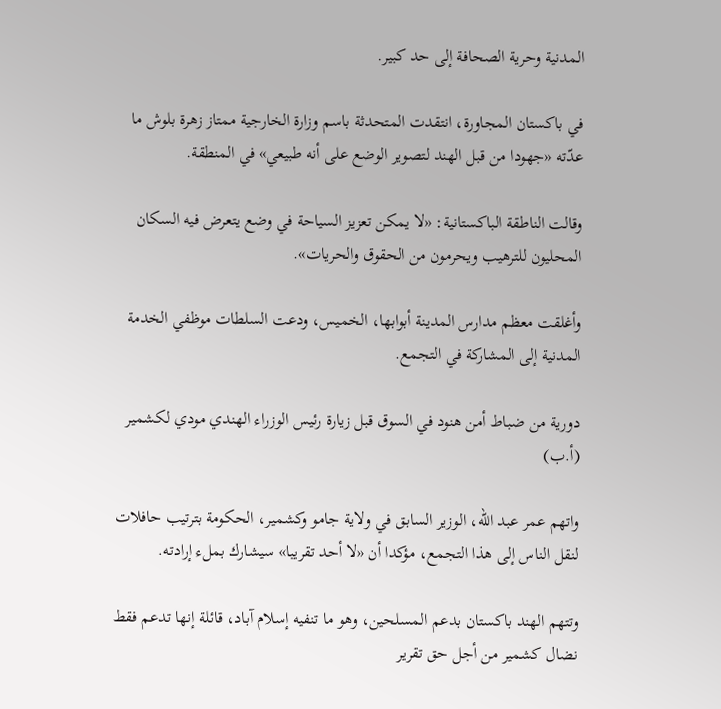المدنية وحرية الصحافة إلى حد كبير.

في باكستان المجاورة، انتقدت المتحدثة باسم وزارة الخارجية ممتاز زهرة بلوش ما عدّته «جهودا من قبل الهند لتصوير الوضع على أنه طبيعي» في المنطقة.

وقالت الناطقة الباكستانية: «لا يمكن تعزيز السياحة في وضع يتعرض فيه السكان المحليون للترهيب ويحرمون من الحقوق والحريات».

وأغلقت معظم مدارس المدينة أبوابها، الخميس، ودعت السلطات موظفي الخدمة المدنية إلى المشاركة في التجمع.

دورية من ضباط أمن هنود في السوق قبل زيارة رئيس الوزراء الهندي مودي لكشمير (أ.ب)

واتهم عمر عبد الله، الوزير السابق في ولاية جامو وكشمير، الحكومة بترتيب حافلات لنقل الناس إلى هذا التجمع، مؤكدا أن «لا أحد تقريبا» سيشارك بملء إرادته.

وتتهم الهند باكستان بدعم المسلحين، وهو ما تنفيه إسلام آباد، قائلة إنها تدعم فقط نضال كشمير من أجل حق تقرير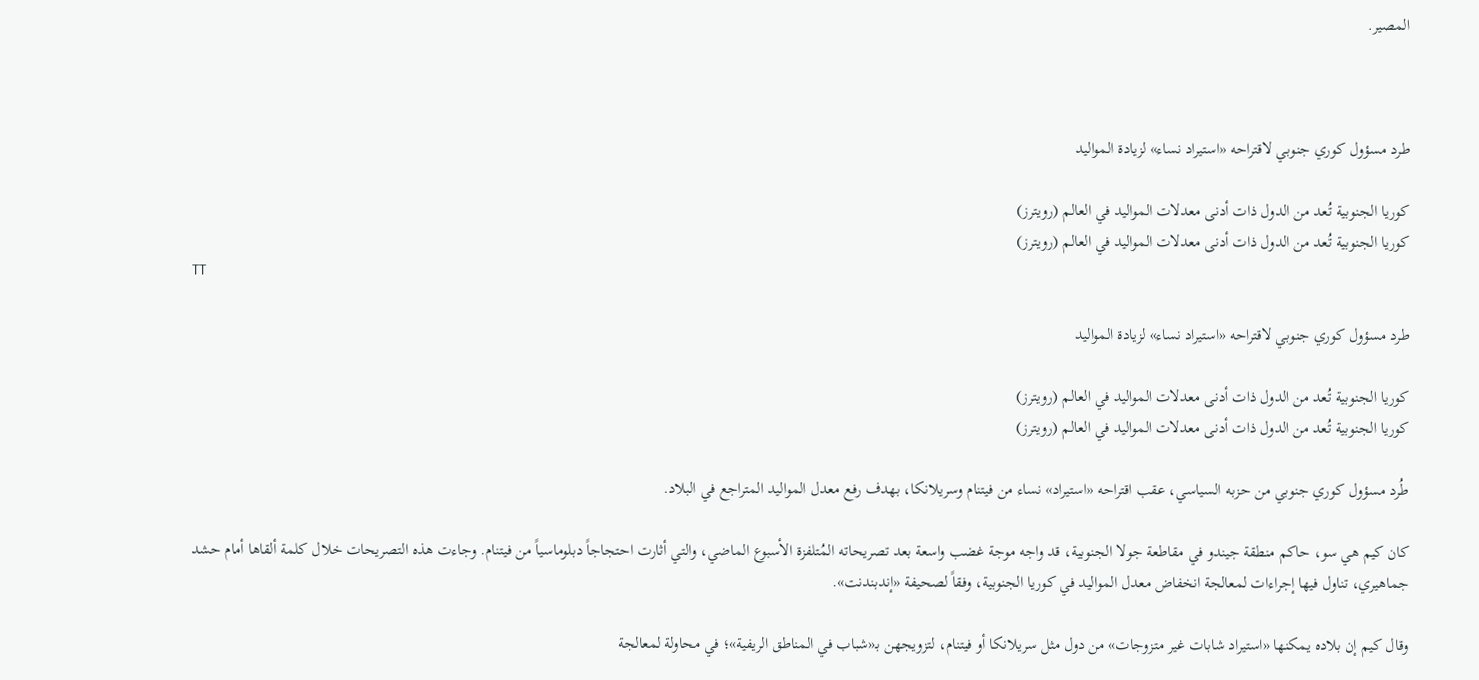المصير.



طرد مسؤول كوري جنوبي لاقتراحه «استيراد نساء» لزيادة المواليد

كوريا الجنوبية تُعد من الدول ذات أدنى معدلات المواليد في العالم (رويترز)
كوريا الجنوبية تُعد من الدول ذات أدنى معدلات المواليد في العالم (رويترز)
TT

طرد مسؤول كوري جنوبي لاقتراحه «استيراد نساء» لزيادة المواليد

كوريا الجنوبية تُعد من الدول ذات أدنى معدلات المواليد في العالم (رويترز)
كوريا الجنوبية تُعد من الدول ذات أدنى معدلات المواليد في العالم (رويترز)

طُرد مسؤول كوري جنوبي من حزبه السياسي، عقب اقتراحه «استيراد» نساء من فيتنام وسريلانكا، بهدف رفع معدل المواليد المتراجع في البلاد.

كان كيم هي سو، حاكم منطقة جيندو في مقاطعة جولا الجنوبية، قد واجه موجة غضب واسعة بعد تصريحاته المُتلفزة الأسبوع الماضي، والتي أثارت احتجاجاً دبلوماسياً من فيتنام. وجاءت هذه التصريحات خلال كلمة ألقاها أمام حشد جماهيري، تناول فيها إجراءات لمعالجة انخفاض معدل المواليد في كوريا الجنوبية، وفقاً لصحيفة «إندبندنت».

وقال كيم إن بلاده يمكنها «استيراد شابات غير متزوجات» من دول مثل سريلانكا أو فيتنام، لتزويجهن بـ«شباب في المناطق الريفية»؛ في محاولة لمعالجة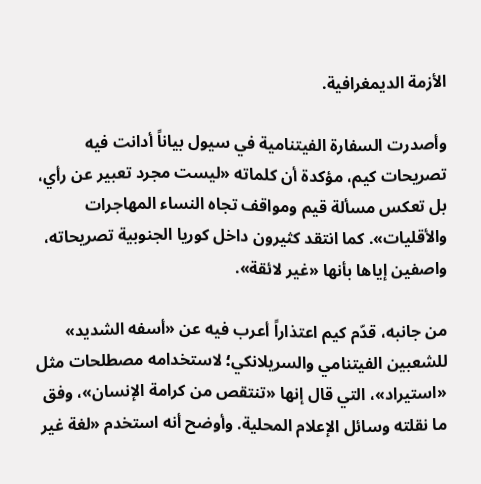الأزمة الديمغرافية.

وأصدرت السفارة الفيتنامية في سيول بياناً أدانت فيه تصريحات كيم، مؤكدة أن كلماته «ليست مجرد تعبير عن رأي، بل تعكس مسألة قيم ومواقف تجاه النساء المهاجرات والأقليات». كما انتقد كثيرون داخل كوريا الجنوبية تصريحاته، واصفين إياها بأنها «غير لائقة».

من جانبه، قدّم كيم اعتذاراً أعرب فيه عن «أسفه الشديد» للشعبين الفيتنامي والسريلانكي؛ لاستخدامه مصطلحات مثل «استيراد»، التي قال إنها «تنتقص من كرامة الإنسان»، وفق ما نقلته وسائل الإعلام المحلية. وأوضح أنه استخدم «لغة غير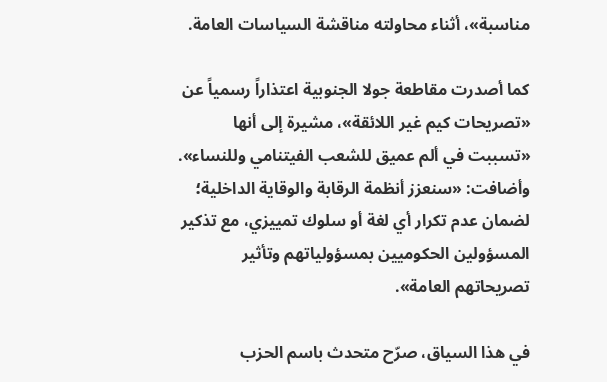مناسبة»، أثناء محاولته مناقشة السياسات العامة.

كما أصدرت مقاطعة جولا الجنوبية اعتذاراً رسمياً عن «تصريحات كيم غير اللائقة»، مشيرة إلى أنها «تسببت في ألم عميق للشعب الفيتنامي وللنساء». وأضافت: «سنعزز أنظمة الرقابة والوقاية الداخلية؛ لضمان عدم تكرار أي لغة أو سلوك تمييزي، مع تذكير المسؤولين الحكوميين بمسؤولياتهم وتأثير تصريحاتهم العامة».

في هذا السياق، صرّح متحدث باسم الحزب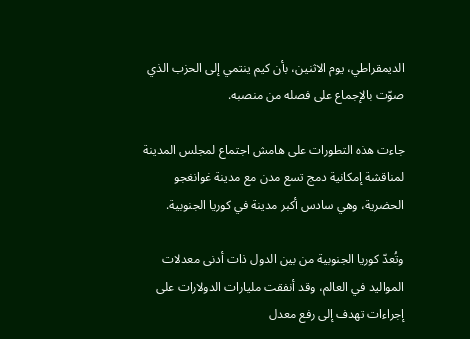الديمقراطي، يوم الاثنين، بأن كيم ينتمي إلى الحزب الذي صوّت بالإجماع على فصله من منصبه.

جاءت هذه التطورات على هامش اجتماع لمجلس المدينة لمناقشة إمكانية دمج تسع مدن مع مدينة غوانغجو الحضرية، وهي سادس أكبر مدينة في كوريا الجنوبية.

وتُعدّ كوريا الجنوبية من بين الدول ذات أدنى معدلات المواليد في العالم، وقد أنفقت مليارات الدولارات على إجراءات تهدف إلى رفع معدل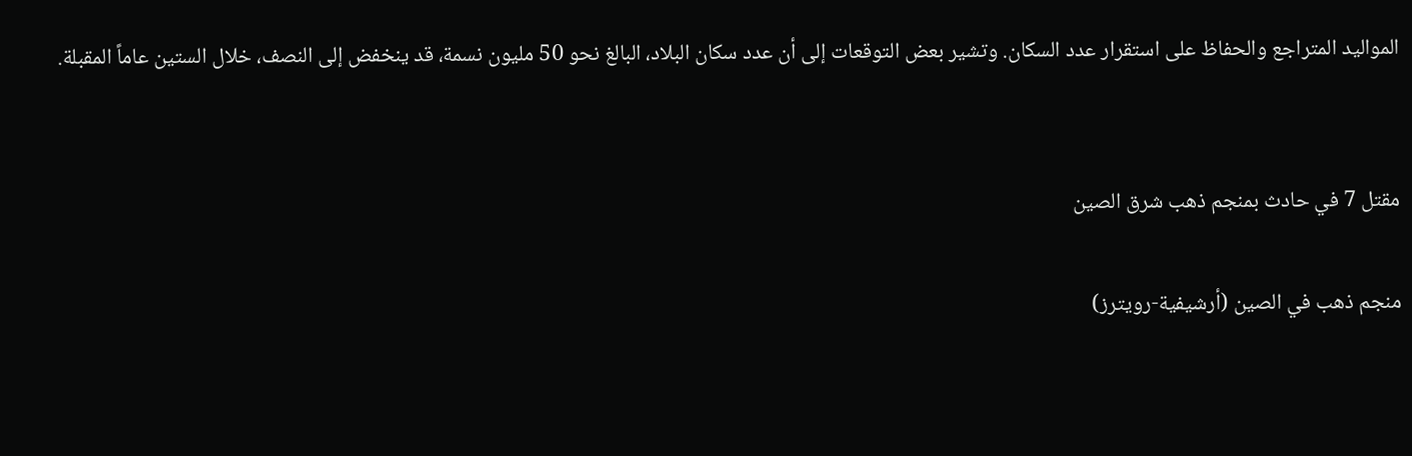المواليد المتراجع والحفاظ على استقرار عدد السكان. وتشير بعض التوقعات إلى أن عدد سكان البلاد، البالغ نحو 50 مليون نسمة، قد ينخفض إلى النصف، خلال الستين عاماً المقبلة.


مقتل 7 في حادث بمنجم ذهب شرق الصين

منجم ذهب في الصين (أرشيفية-رويترز)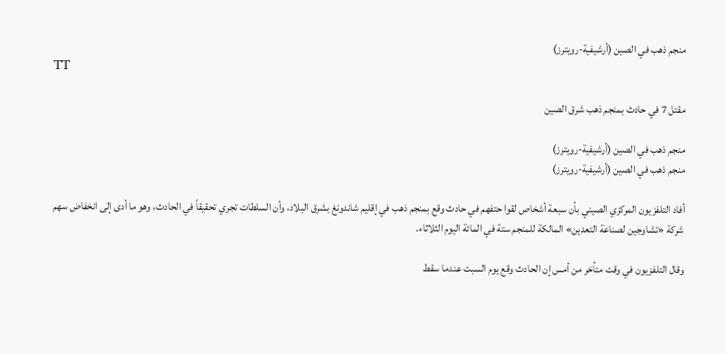منجم ذهب في الصين (أرشيفية-رويترز)
TT

مقتل 7 في حادث بمنجم ذهب شرق الصين

منجم ذهب في الصين (أرشيفية-رويترز)
منجم ذهب في الصين (أرشيفية-رويترز)

أفاد التلفزيون المركزي الصيني بأن سبعة أشخاص لقوا حتفهم في حادث وقع بمنجم ذهب في إقليم شاندونغ بشرق البلاد، وأن السلطات تجري تحقيقاً في الحادث، وهو ما أدى إلى انخفاض سهم شركة «تشاوجين لصناعة التعدين» المالكة للمنجم ستة في المائة اليوم الثلاثاء.

وقال ‌التلفزيون في ‌وقت متأخر من ‌أمس إن ‌الحادث وقع يوم السبت عندما سقط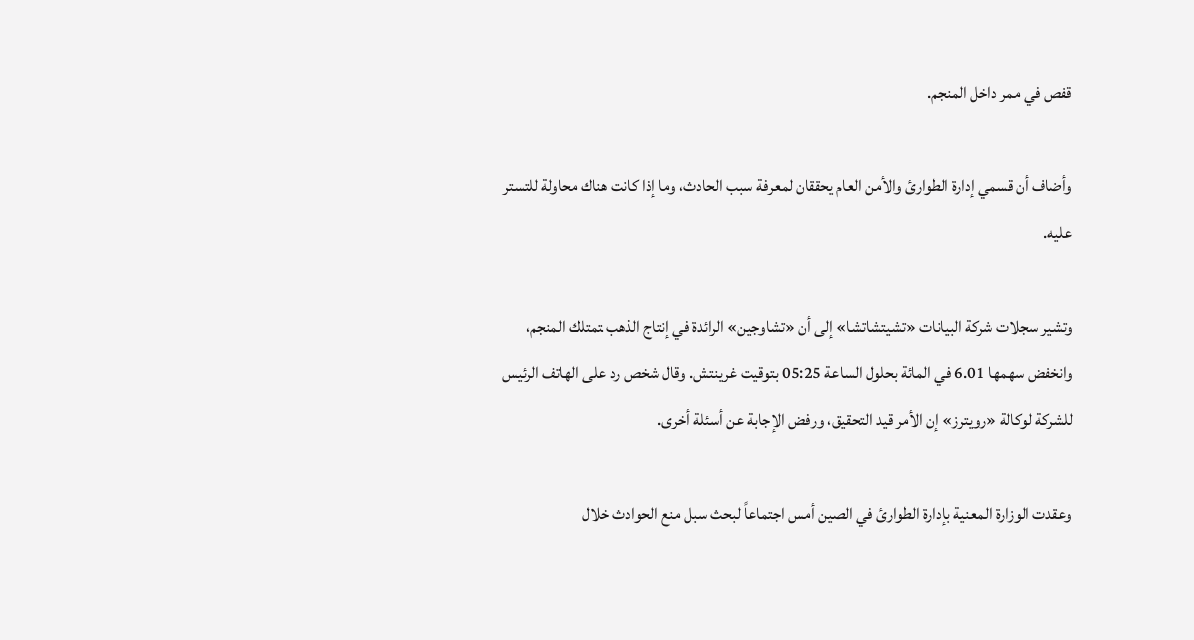قفص في ممر داخل المنجم.

وأضاف أن قسمي إدارة الطوارئ والأمن العام يحققان لمعرفة سبب الحادث، وما إذا كانت هناك محاولة للتستر عليه.

وتشير سجلات شركة البيانات «تشيتشاتشا» إلى أن «تشاوجين» الرائدة في إنتاج الذهب ‍تمتلك المنجم، وانخفض سهمها 6.01 في المائة بحلول الساعة 05:25 بتوقيت غرينتش. وقال شخص رد على الهاتف الرئيس للشركة لوكالة «رويترز» إن الأمر قيد التحقيق، ورفض الإجابة عن أسئلة أخرى.

وعقدت الوزارة المعنية بإدارة الطوارئ في الصين أمس اجتماعاً لبحث سبل منع الحوادث خلال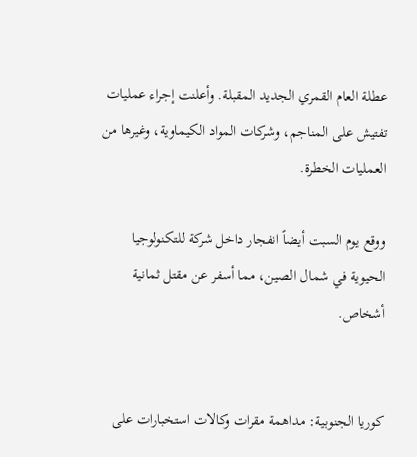عطلة العام القمري الجديد المقبلة. وأعلنت إجراء عمليات تفتيش على المناجم، وشركات المواد الكيماوية، وغيرها من العمليات الخطرة.

ووقع يوم السبت أيضاً انفجار داخل شركة للتكنولوجيا الحيوية في شمال الصين، مما أسفر ‌عن مقتل ثمانية أشخاص.


كوريا الجنوبية: مداهمة مقرات وكالات استخبارات على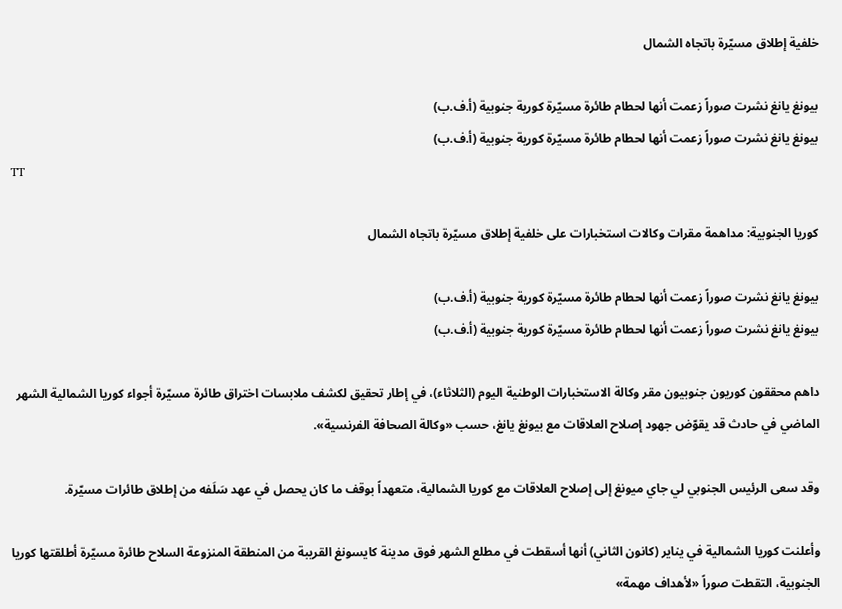خلفية إطلاق مسيّرة باتجاه الشمال

بيونغ يانغ نشرت صوراً زعمت أنها لحطام طائرة مسيّرة كورية جنوبية (أ.ف.ب)
بيونغ يانغ نشرت صوراً زعمت أنها لحطام طائرة مسيّرة كورية جنوبية (أ.ف.ب)
TT

كوريا الجنوبية: مداهمة مقرات وكالات استخبارات على خلفية إطلاق مسيّرة باتجاه الشمال

بيونغ يانغ نشرت صوراً زعمت أنها لحطام طائرة مسيّرة كورية جنوبية (أ.ف.ب)
بيونغ يانغ نشرت صوراً زعمت أنها لحطام طائرة مسيّرة كورية جنوبية (أ.ف.ب)

داهم محققون كوريون جنوبيون مقر وكالة الاستخبارات الوطنية اليوم (الثلاثاء)، في إطار تحقيق لكشف ملابسات اختراق طائرة مسيّرة أجواء كوريا الشمالية الشهر الماضي في حادث قد يقوّض جهود إصلاح العلاقات مع بيونغ يانغ، حسب «وكالة الصحافة الفرنسية».

وقد سعى الرئيس الجنوبي لي جاي ميونغ إلى إصلاح العلاقات مع كوريا الشمالية، متعهداً بوقف ما كان يحصل في عهد سَلَفه من إطلاق طائرات مسيّرة.

وأعلنت كوريا الشمالية في يناير (كانون الثاني) أنها أسقطت في مطلع الشهر فوق مدينة كايسونغ القريبة من المنطقة المنزوعة السلاح طائرة مسيّرة أطلقتها كوريا الجنوبية، التقطت صوراً «لأهداف مهمة»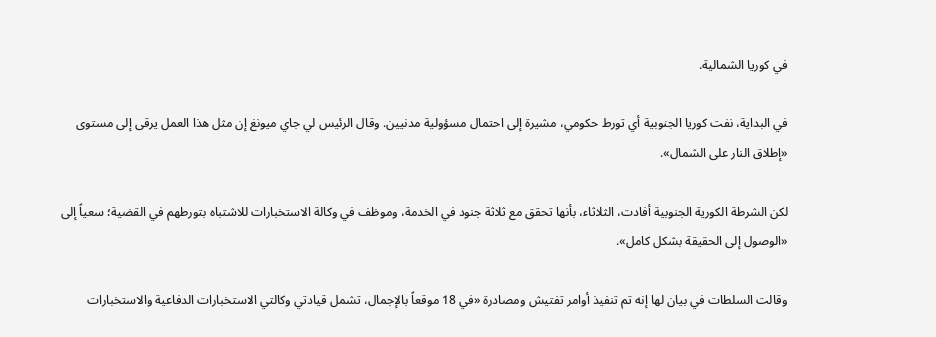في كوريا الشمالية.

في البداية، نفت كوريا الجنوبية أي تورط حكومي، مشيرة إلى احتمال مسؤولية مدنيين. وقال الرئيس لي جاي ميونغ إن مثل هذا العمل يرقى إلى مستوى «إطلاق النار على الشمال».

لكن الشرطة الكورية الجنوبية أفادت، الثلاثاء، بأنها تحقق مع ثلاثة جنود في الخدمة، وموظف في وكالة الاستخبارات للاشتباه بتورطهم في القضية؛ سعياً إلى «الوصول إلى الحقيقة بشكل كامل».

وقالت السلطات في بيان لها إنه تم تنفيذ أوامر تفتيش ومصادرة «في 18 موقعاً بالإجمال، تشمل قيادتي وكالتي الاستخبارات الدفاعية والاستخبارات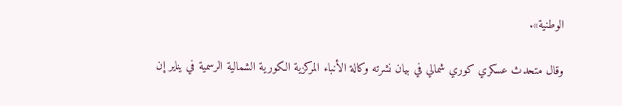الوطنية».

وقال متحدث عسكري كوري شمالي في بيان نشرته وكالة الأنباء المركزية الكورية الشمالية الرسمية في يناير إن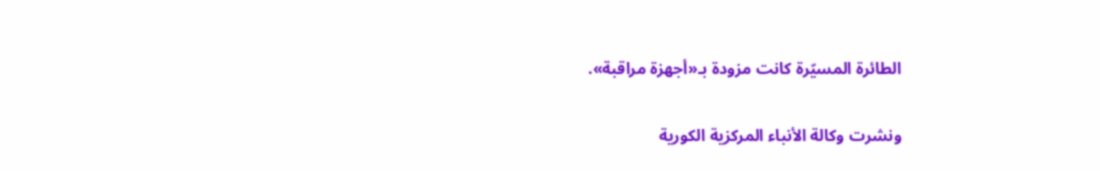الطائرة المسيّرة كانت مزودة بـ«أجهزة مراقبة».

ونشرت وكالة الأنباء المركزية الكورية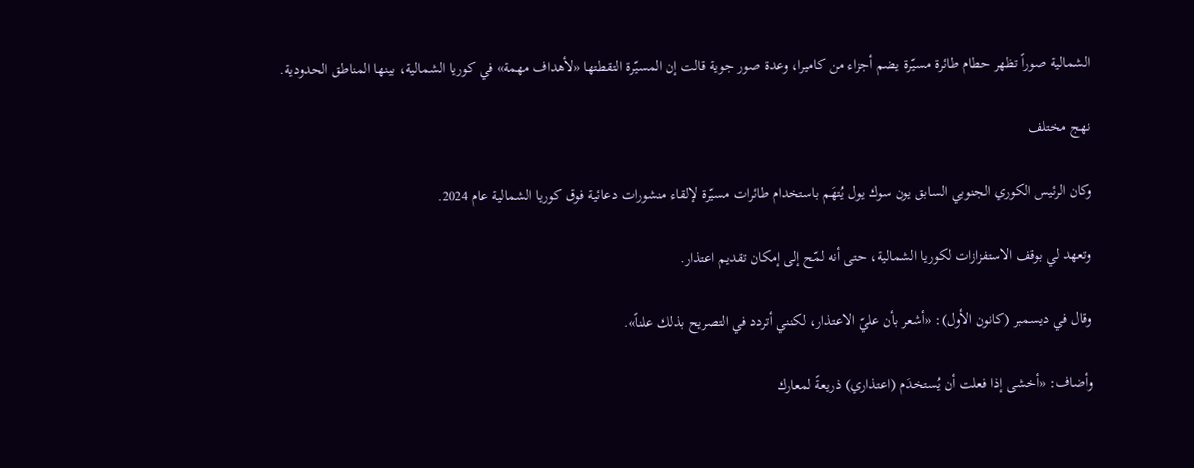الشمالية صوراً تظهر حطام طائرة مسيّرة يضم أجزاء من كاميرا، وعدة صور جوية قالت إن المسيّرة التقطتها «لأهداف مهمة» في كوريا الشمالية، بينها المناطق الحدودية.

نهج مختلف

وكان الرئيس الكوري الجنوبي السابق يون سوك يول يُتهَم باستخدام طائرات مسيّرة لإلقاء منشورات دعائية فوق كوريا الشمالية عام 2024.

وتعهد لي بوقف الاستفزازات لكوريا الشمالية، حتى أنه لمّح إلى إمكان تقديم اعتذار.

وقال في ديسمبر (كانون الأول): «أشعر بأن عليّ الاعتذار، لكنني أتردد في التصريح بذلك علناً».

وأضاف: «أخشى إذا فعلت أن يُستخدَم (اعتذاري) ذريعةً لمعارك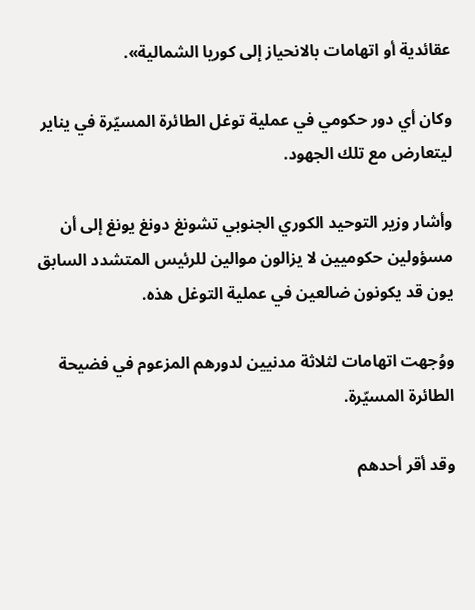عقائدية أو اتهامات بالانحياز إلى كوريا الشمالية».

وكان أي دور حكومي في عملية توغل الطائرة المسيّرة في يناير ليتعارض مع تلك الجهود.

وأشار وزير التوحيد الكوري الجنوبي تشونغ دونغ يونغ إلى أن مسؤولين حكوميين لا يزالون موالين للرئيس المتشدد السابق يون قد يكونون ضالعين في عملية التوغل هذه.

ووُجهت اتهامات لثلاثة مدنيين لدورهم المزعوم في فضيحة الطائرة المسيّرة.

وقد أقر أحدهم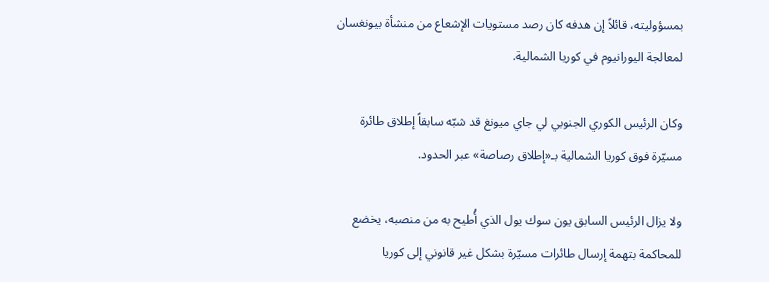بمسؤوليته، قائلاً إن هدفه كان رصد مستويات الإشعاع من منشأة بيونغسان لمعالجة اليورانيوم في كوريا الشمالية.

وكان الرئيس الكوري الجنوبي لي جاي ميونغ قد شبّه سابقاً إطلاق طائرة مسيّرة فوق كوريا الشمالية بـ«إطلاق رصاصة» عبر الحدود.

ولا يزال الرئيس السابق يون سوك يول الذي أُطيح به من منصبه، يخضع للمحاكمة بتهمة إرسال طائرات مسيّرة بشكل غير قانوني إلى كوريا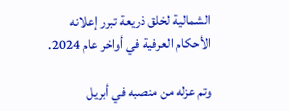الشمالية لخلق ذريعة تبرر إعلانه الأحكام العرفية في أواخر عام 2024.

وتم عزله من منصبه في أبريل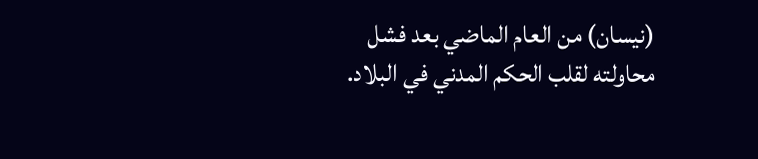(نيسان) من العام الماضي بعد فشل محاولته لقلب الحكم المدني في البلاد.